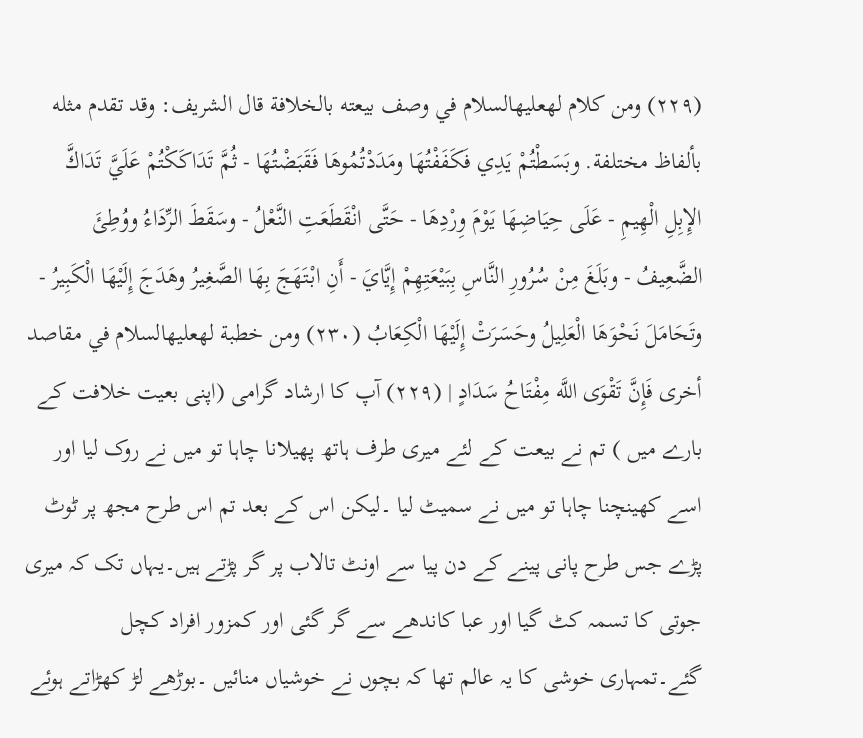(۲۲۹) ومن كلام لهعليهالسلام في وصف بيعته بالخلافة قال الشريف: وقد تقدم مثله بألفاظ مختلفة. وبَسَطْتُمْ يَدِي فَكَفَفْتُهَا ومَدَدْتُمُوهَا فَقَبَضْتُهَا - ثُمَّ تَدَاكَكْتُمْ عَلَيَّ تَدَاكَّ الإِبِلِ الْهِيمِ - عَلَى حِيَاضِهَا يَوْمَ وِرْدِهَا - حَتَّى انْقَطَعَتِ النَّعْلُ - وسَقَطَ الرِّدَاءُ ووُطِئَ الضَّعِيفُ - وبَلَغَ مِنْ سُرُورِ النَّاسِ بِبَيْعَتِهِمْ إِيَّايَ - أَنِ ابْتَهَجَ بِهَا الصَّغِيرُ وهَدَجَ إِلَيْهَا الْكَبِيرُ - وتَحَامَلَ نَحْوَهَا الْعَلِيلُ وحَسَرَتْ إِلَيْهَا الْكِعَابُ (۲۳۰) ومن خطبة لهعليهالسلام في مقاصد أخرى فَإِنَّ تَقْوَى اللَّه مِفْتَاحُ سَدَادٍ | (۲۲۹) آپ کا ارشاد گرامی (اپنی بعیت خلافت کے بارے میں ) تم نے بیعت کے لئے میری طرف ہاتھ پھیلانا چاہا تو میں نے روک لیا اور اسے کھینچنا چاہا تو میں نے سمیٹ لیا ۔لیکن اس کے بعد تم اس طرح مجھ پر ٹوٹ پڑے جس طرح پانی پینے کے دن پیا سے اونٹ تالاب پر گر پڑتے ہیں۔یہاں تک کہ میری جوتی کا تسمہ کٹ گیا اور عبا کاندھے سے گر گئی اور کمزور افراد کچل گئے۔تمہاری خوشی کا یہ عالم تھا کہ بچوں نے خوشیاں منائیں ۔بوڑھے لڑ کھڑاتے ہوئے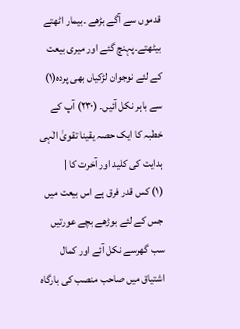قدموں سے آگے بڑھے ۔بیمار اٹھتے بیٹھتے۔پہنچ گئے اور میری بیعت کے لئے نوجوان لڑکیاں بھی پردہ(۱) سے باہر نکل آئیں۔ (۲۳۰) آپ کے خطبہ کا ایک حصہ یقینا تقویٰ الٰہی ہدایت کی کلید اور آخرت کا |
(۱) کس قدر فرق ہے اس بیعت میں جس کے لئے بوڑھے بچے عورتیں سب گھرسے نکل آئے اور کمال اشتیاق میں صاحب منصب کی بارگاہ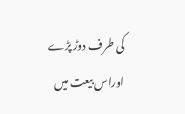کی طرف دوڑ پڑے اوراس بیعت میں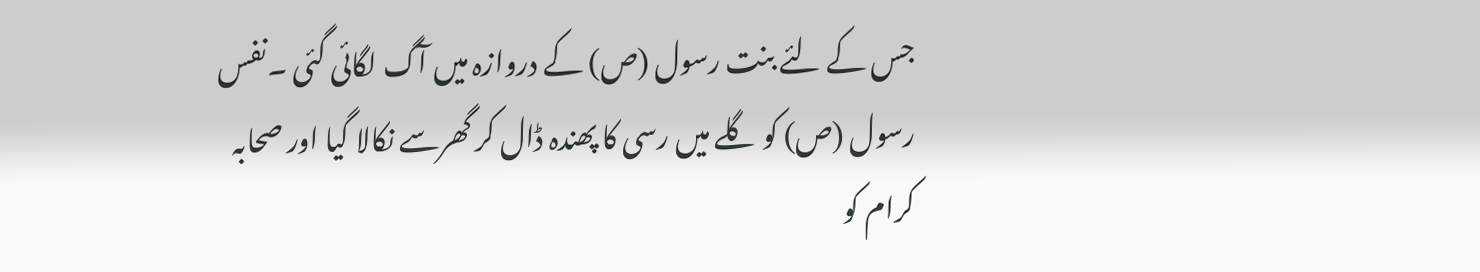جس کے لئے بنت رسول (ص) کے دروازہ میں آگ لگائی گئی ۔نفس رسول (ص) کو گلے میں رسی کا پھندہ ڈال کر گھرسے نکالا گیا اور صحابہ کرام کو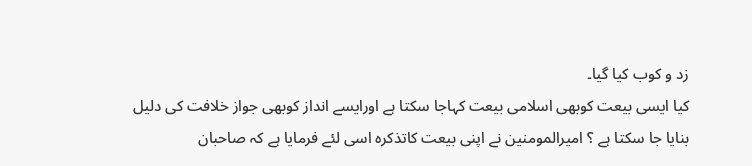زد و کوب کیا گیا۔
کیا ایسی بیعت کوبھی اسلامی بیعت کہاجا سکتا ہے اورایسے انداز کوبھی جواز خلافت کی دلیل بنایا جا سکتا ہے ؟ امیرالمومنین نے اپنی بیعت کاتذکرہ اسی لئے فرمایا ہے کہ صاحبان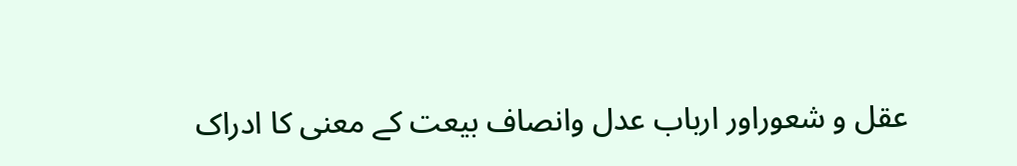عقل و شعوراور ارباب عدل وانصاف بیعت کے معنی کا ادراک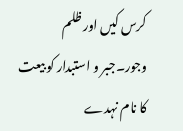کرس کیں اور ظلم وجور۔جبر و استبدار کو بیعت کا نام نہدے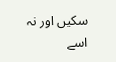سکیں اور نہ اسے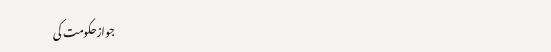جوازحکومت کی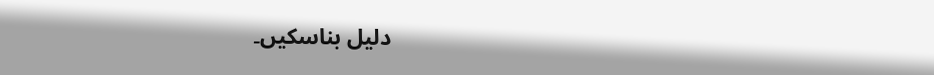دلیل بناسکیں۔